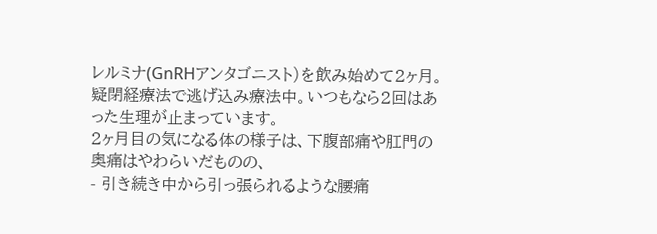レルミナ(GnRHアンタゴニスト)を飲み始めて2ヶ月。疑閉経療法で逃げ込み療法中。いつもなら2回はあった生理が止まっています。
2ヶ月目の気になる体の様子は、下腹部痛や肛門の奥痛はやわらいだものの、
- 引き続き中から引っ張られるような腰痛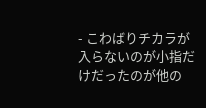- こわばりチカラが入らないのが小指だけだったのが他の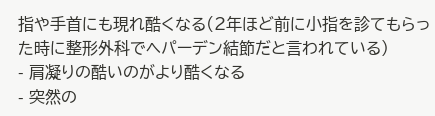指や手首にも現れ酷くなる(2年ほど前に小指を診てもらった時に整形外科でヘパーデン結節だと言われている)
- 肩凝りの酷いのがより酷くなる
- 突然の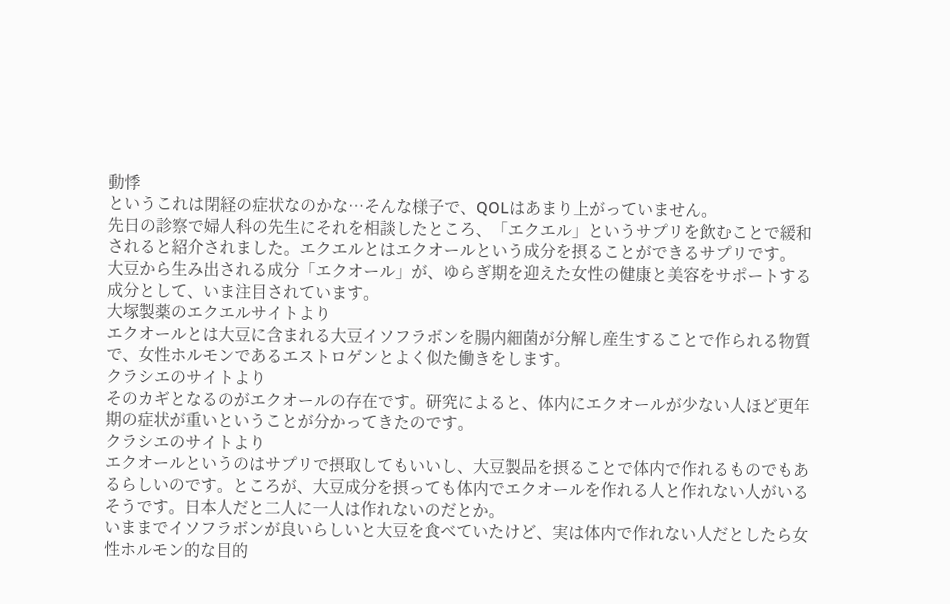動悸
というこれは閉経の症状なのかな…そんな様子で、QOLはあまり上がっていません。
先日の診察で婦人科の先生にそれを相談したところ、「エクエル」というサプリを飲むことで緩和されると紹介されました。エクエルとはエクオールという成分を摂ることができるサプリです。
大豆から生み出される成分「エクオール」が、ゆらぎ期を迎えた女性の健康と美容をサポートする成分として、いま注目されています。
大塚製薬のエクエルサイトより
エクオールとは大豆に含まれる大豆イソフラボンを腸内細菌が分解し産生することで作られる物質で、女性ホルモンであるエストロゲンとよく似た働きをします。
クラシエのサイトより
そのカギとなるのがエクオールの存在です。研究によると、体内にエクオールが少ない人ほど更年期の症状が重いということが分かってきたのです。
クラシエのサイトより
エクオールというのはサプリで摂取してもいいし、大豆製品を摂ることで体内で作れるものでもあるらしいのです。ところが、大豆成分を摂っても体内でエクオールを作れる人と作れない人がいるそうです。日本人だと二人に一人は作れないのだとか。
いままでイソフラボンが良いらしいと大豆を食べていたけど、実は体内で作れない人だとしたら女性ホルモン的な目的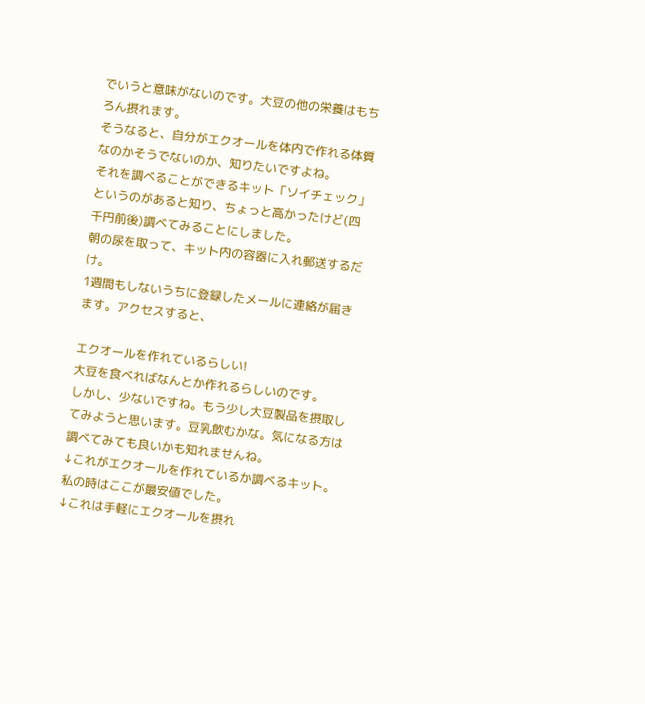でいうと意味がないのです。大豆の他の栄養はもちろん摂れます。
そうなると、自分がエクオールを体内で作れる体質なのかそうでないのか、知りたいですよね。
それを調べることができるキット「ソイチェック」というのがあると知り、ちょっと高かったけど(四千円前後)調べてみることにしました。
朝の尿を取って、キット内の容器に入れ郵送するだけ。
1週間もしないうちに登録したメールに連絡が届きます。アクセスすると、

エクオールを作れているらしい!
大豆を食べればなんとか作れるらしいのです。
しかし、少ないですね。もう少し大豆製品を摂取してみようと思います。豆乳飲むかな。気になる方は調べてみても良いかも知れませんね。
↓これがエクオールを作れているか調べるキット。私の時はここが最安値でした。
↓これは手軽にエクオールを摂れ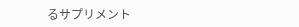るサプリメント